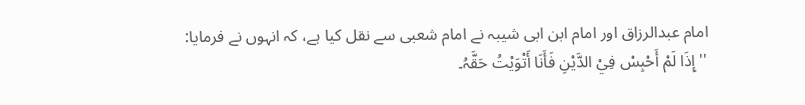امام عبدالرزاق اور امام ابن ابی شیبہ نے امام شعبی سے نقل کیا ہے، کہ انہوں نے فرمایا:
'' إِذَا لَمْ أَحْبِسْ فِيْ الدَّیْنِ فَأَنَا أَتْوَیْتُ حَقَّہُ۔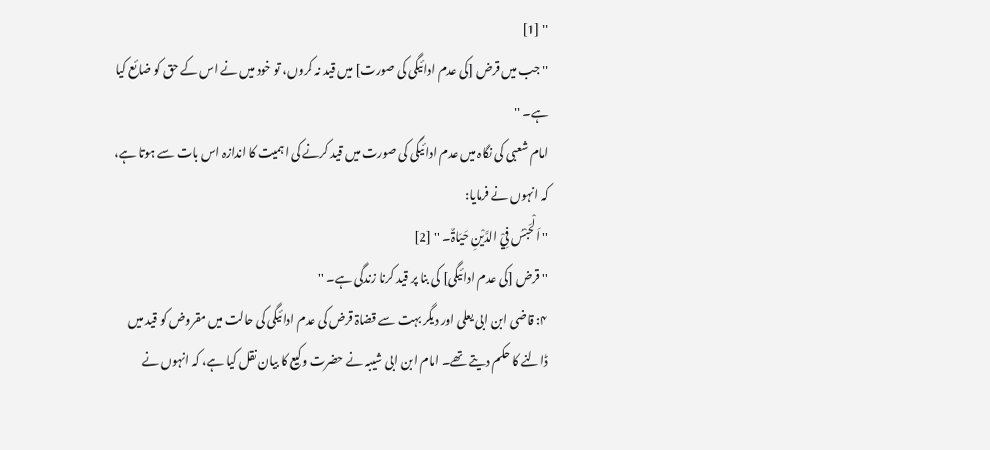'' [1]
'' جب میں قرض [کی عدم ادائیگی کی صورت] میں قید نہ کروں، تو خود میں نے اس کے حق کو ضائع کیا ہے۔ ''
امام شعبی کی نگاہ میں عدم ادائیگی کی صورت میں قید کرنے کی اہمیت کا اندازہ اس بات سے ہوتا ہے، کہ انہوں نے فرمایا:
'' اَلْحَبْسُ فِيْ الدَّیْنِ حَیَاۃٌ۔ '' [2]
'' قرض [کی عدم ادائیگی] کی بنا پر قید کرنا زندگی ہے۔ ''
۴: قاضی ابن ابی یعلی اور دیگر بہت سے قضاۃ قرض کی عدم ادائیگی کی حالت میں مقروض کو قید میں ڈالنے کا حکم دیتے تھے۔ امام ابن ابی شیبہ نے حضرت وکیع کا بیان نقل کیا ہے، کہ انہوں نے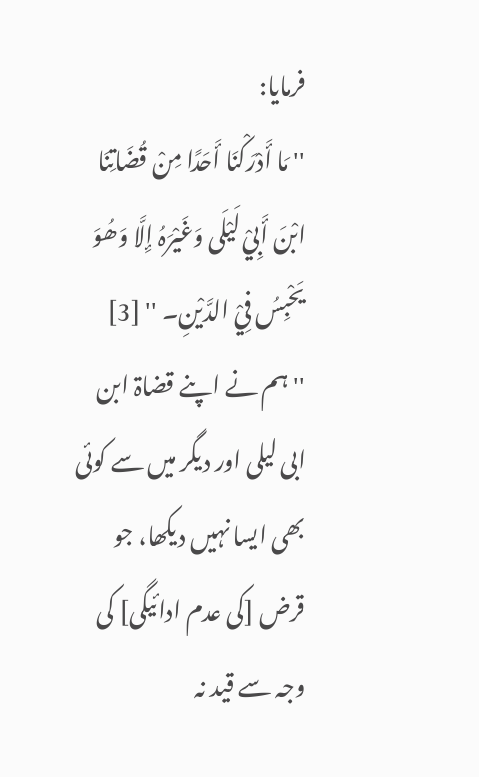فرمایا:
'' مَا أَدْرَکْنَا أَحَدًا مِنْ قُضَاتِنَا ابْنَ أَبِيْ لَیْلَی وَغَیْرَہُ إِلَّا وَھُوَ یَحْبِسُ فِيْ الدَّیْنِ۔ '' [3]
'' ہم نے اپنے قضاۃ ابن ابی لیلی اور دیگر میں سے کوئی بھی ایسا نہیں دیکھا، جو قرض [کی عدم ادائیگی] کی وجہ سے قید نہ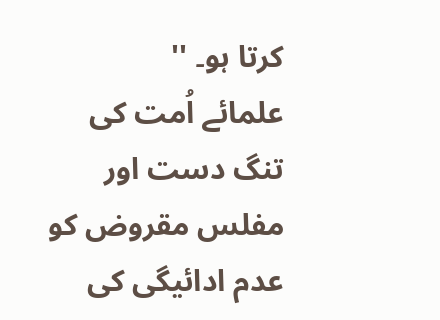کرتا ہو۔ ''
علمائے اُمت کی تنگ دست اور مفلس مقروض کو عدم ادائیگی کی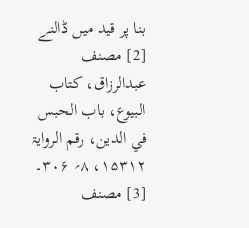بنا پر قید میں ڈالنے
[2] مصنف عبدالرزاق، کتاب البیوع، باب الحبس في الدین، رقم الروایۃ ۱۵۳۱۲، ۸؍ ۳۰۶۔
[3] مصنف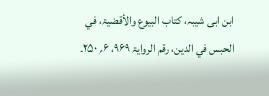ابن ابی شیبہ، کتاب البیوع والأقضیۃ، في الحبس في الدین، رقم الروایۃ ۹۶۹، ۶؍ ۲۵۰۔